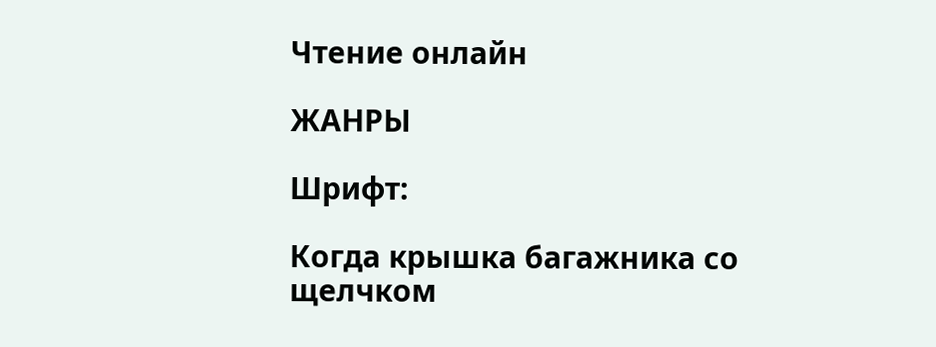Чтение онлайн

ЖАНРЫ

Шрифт:

Когда крышка багажника со щелчком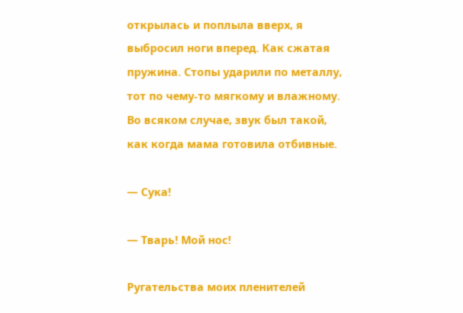открылась и поплыла вверх, я выбросил ноги вперед. Как сжатая пружина. Стопы ударили по металлу, тот по чему-то мягкому и влажному. Во всяком случае, звук был такой, как когда мама готовила отбивные.

— Сука!

— Тварь! Мой нос!

Ругательства моих пленителей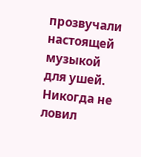прозвучали настоящей музыкой для ушей. Никогда не ловил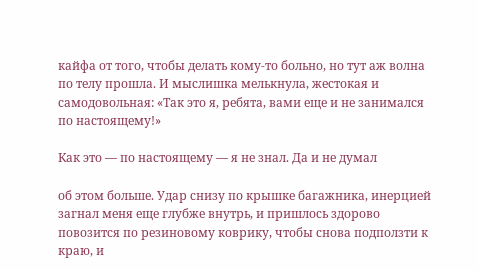кайфа от того, чтобы делать кому-то больно, но тут аж волна по телу прошла. И мыслишка мелькнула, жестокая и самодовольная: «Так это я, ребята, вами еще и не занимался по настоящему!»

Как это — по настоящему — я не знал. Да и не думал

об этом больше. Удар снизу по крышке багажника, инерцией загнал меня еще глубже внутрь, и пришлось здорово повозится по резиновому коврику, чтобы снова подползти к краю, и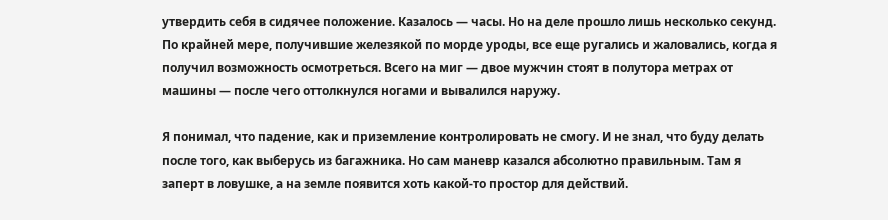утвердить себя в сидячее положение. Казалось — часы. Но на деле прошло лишь несколько секунд. По крайней мере, получившие железякой по морде уроды, все еще ругались и жаловались, когда я получил возможность осмотреться. Всего на миг — двое мужчин стоят в полутора метрах от машины — после чего оттолкнулся ногами и вывалился наружу.

Я понимал, что падение, как и приземление контролировать не смогу. И не знал, что буду делать после того, как выберусь из багажника. Но сам маневр казался абсолютно правильным. Там я заперт в ловушке, а на земле появится хоть какой-то простор для действий.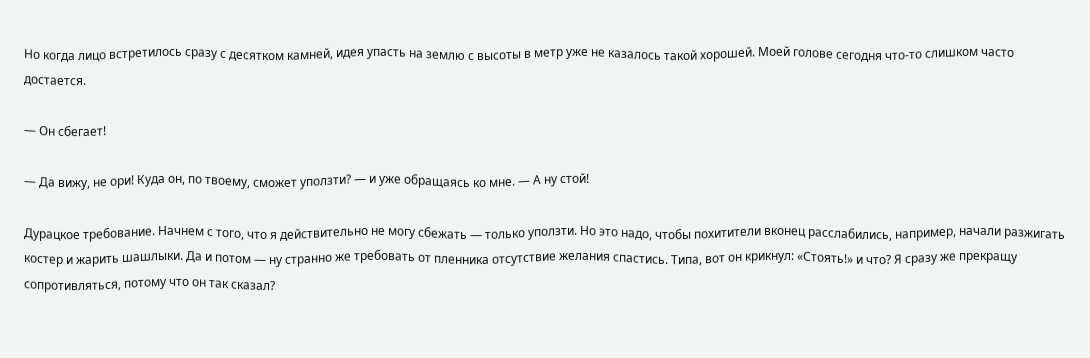Но когда лицо встретилось сразу с десятком камней, идея упасть на землю с высоты в метр уже не казалось такой хорошей. Моей голове сегодня что-то слишком часто достается.

— Он сбегает!

— Да вижу, не ори! Куда он, по твоему, сможет уползти? — и уже обращаясь ко мне. — А ну стой!

Дурацкое требование. Начнем с того, что я действительно не могу сбежать — только уползти. Но это надо, чтобы похитители вконец расслабились, например, начали разжигать костер и жарить шашлыки. Да и потом — ну странно же требовать от пленника отсутствие желания спастись. Типа, вот он крикнул: «Стоять!» и что? Я сразу же прекращу сопротивляться, потому что он так сказал?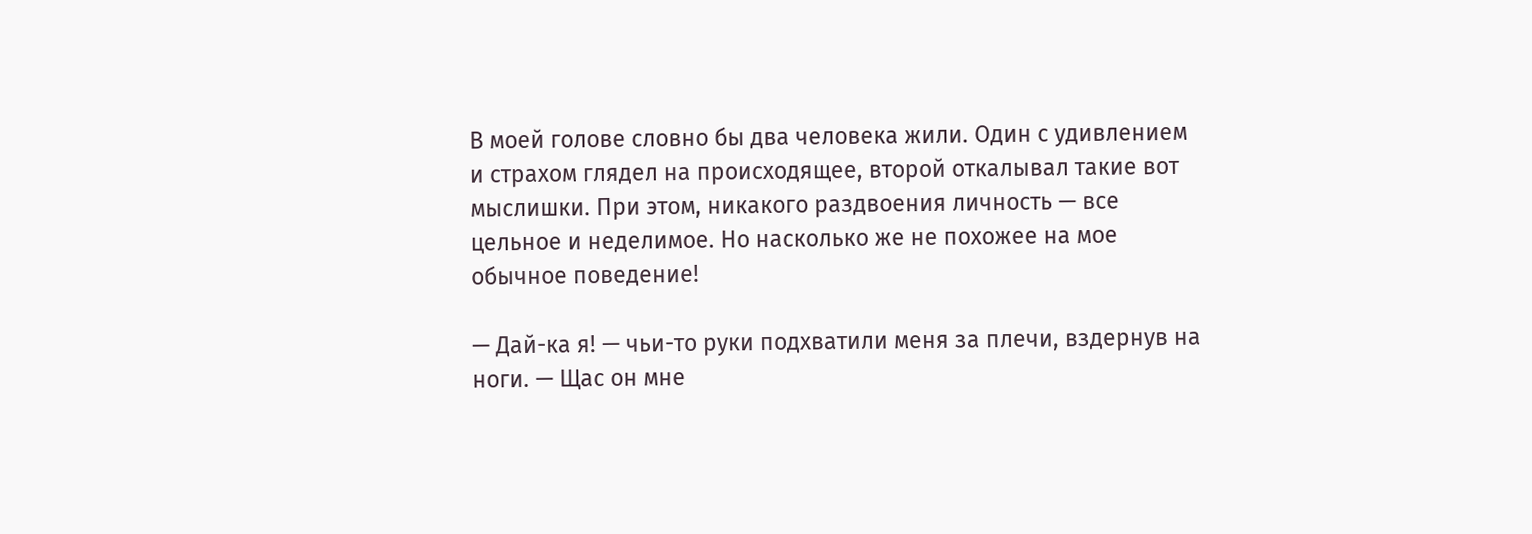В моей голове словно бы два человека жили. Один с удивлением и страхом глядел на происходящее, второй откалывал такие вот мыслишки. При этом, никакого раздвоения личность — все цельное и неделимое. Но насколько же не похожее на мое обычное поведение!

— Дай-ка я! — чьи-то руки подхватили меня за плечи, вздернув на ноги. — Щас он мне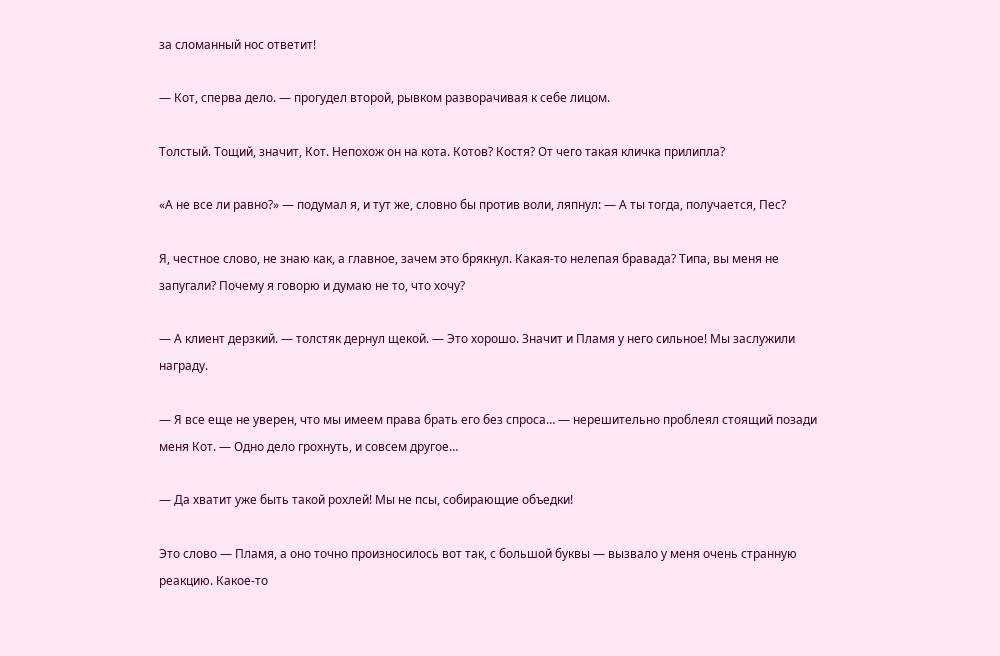за сломанный нос ответит!

— Кот, сперва дело. — прогудел второй, рывком разворачивая к себе лицом.

Толстый. Тощий, значит, Кот. Непохож он на кота. Котов? Костя? От чего такая кличка прилипла?

«А не все ли равно?» — подумал я, и тут же, словно бы против воли, ляпнул: — А ты тогда, получается, Пес?

Я, честное слово, не знаю как, а главное, зачем это брякнул. Какая-то нелепая бравада? Типа, вы меня не запугали? Почему я говорю и думаю не то, что хочу?

— А клиент дерзкий. — толстяк дернул щекой. — Это хорошо. Значит и Пламя у него сильное! Мы заслужили награду.

— Я все еще не уверен, что мы имеем права брать его без спроса… — нерешительно проблеял стоящий позади меня Кот. — Одно дело грохнуть, и совсем другое…

— Да хватит уже быть такой рохлей! Мы не псы, собирающие объедки!

Это слово — Пламя, а оно точно произносилось вот так, с большой буквы — вызвало у меня очень странную реакцию. Какое-то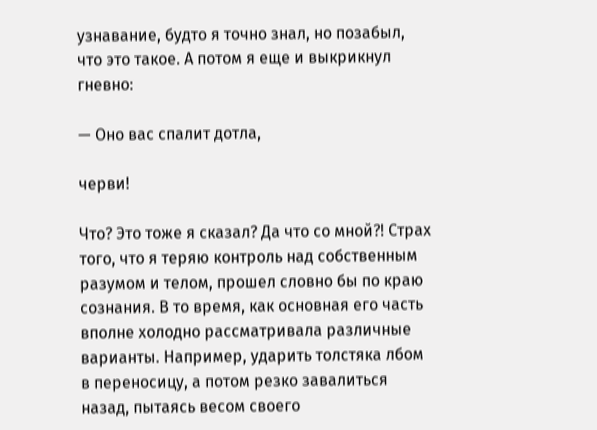узнавание, будто я точно знал, но позабыл, что это такое. А потом я еще и выкрикнул гневно:

— Оно вас спалит дотла,

черви!

Что? Это тоже я сказал? Да что со мной?! Страх того, что я теряю контроль над собственным разумом и телом, прошел словно бы по краю сознания. В то время, как основная его часть вполне холодно рассматривала различные варианты. Например, ударить толстяка лбом в переносицу, а потом резко завалиться назад, пытаясь весом своего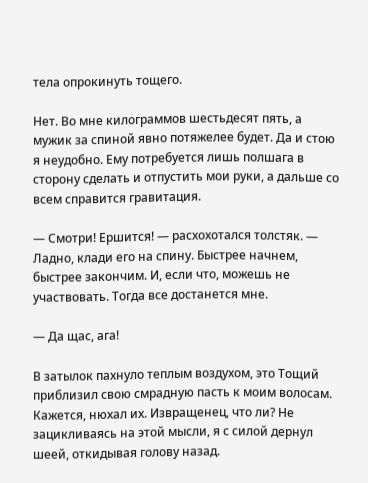тела опрокинуть тощего.

Нет. Во мне килограммов шестьдесят пять, а мужик за спиной явно потяжелее будет. Да и стою я неудобно. Ему потребуется лишь полшага в сторону сделать и отпустить мои руки, а дальше со всем справится гравитация.

— Смотри! Ершится! — расхохотался толстяк. — Ладно, клади его на спину. Быстрее начнем, быстрее закончим. И, если что, можешь не участвовать. Тогда все достанется мне.

— Да щас, ага!

В затылок пахнуло теплым воздухом, это Тощий приблизил свою смрадную пасть к моим волосам. Кажется, нюхал их. Извращенец, что ли? Не зацикливаясь на этой мысли, я с силой дернул шеей, откидывая голову назад.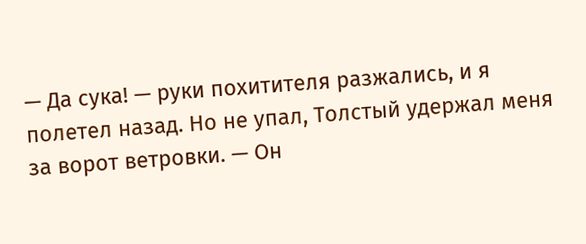— Да сука! — руки похитителя разжались, и я полетел назад. Но не упал, Толстый удержал меня за ворот ветровки. — Он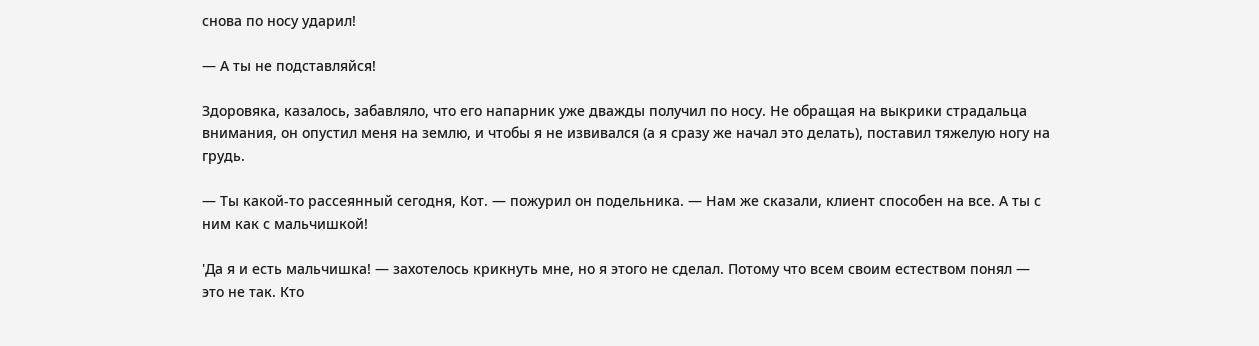снова по носу ударил!

— А ты не подставляйся!

Здоровяка, казалось, забавляло, что его напарник уже дважды получил по носу. Не обращая на выкрики страдальца внимания, он опустил меня на землю, и чтобы я не извивался (а я сразу же начал это делать), поставил тяжелую ногу на грудь.

— Ты какой-то рассеянный сегодня, Кот. — пожурил он подельника. — Нам же сказали, клиент способен на все. А ты с ним как с мальчишкой!

'Да я и есть мальчишка! — захотелось крикнуть мне, но я этого не сделал. Потому что всем своим естеством понял — это не так. Кто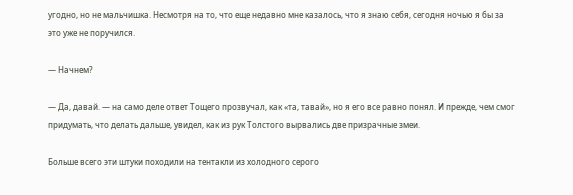угодно, но не мальчишка. Несмотря на то, что еще недавно мне казалось, что я знаю себя, сегодня ночью я бы за это уже не поручился.

— Начнем?

— Да, давай. — на само деле ответ Тощего прозвучал, как «та, тавай», но я его все равно понял. И прежде, чем смог придумать, что делать дальше, увидел, как из рук Толстого вырвались две призрачные змеи.

Больше всего эти штуки походили на тентакли из холодного серого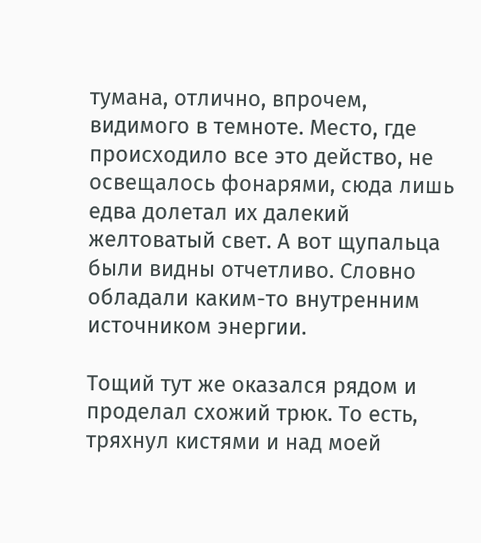тумана, отлично, впрочем, видимого в темноте. Место, где происходило все это действо, не освещалось фонарями, сюда лишь едва долетал их далекий желтоватый свет. А вот щупальца были видны отчетливо. Словно обладали каким-то внутренним источником энергии.

Тощий тут же оказался рядом и проделал схожий трюк. То есть, тряхнул кистями и над моей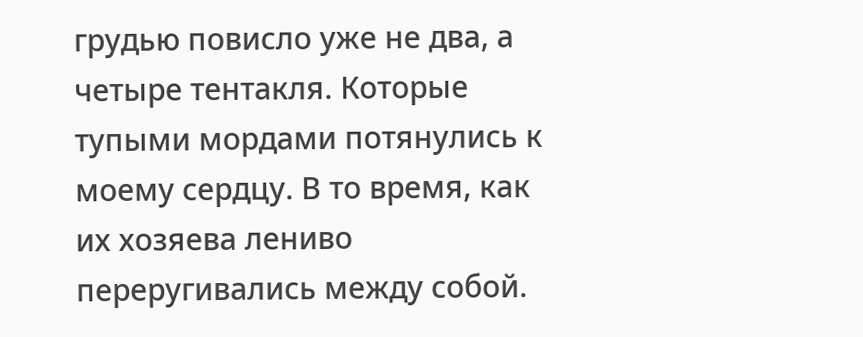грудью повисло уже не два, а четыре тентакля. Которые тупыми мордами потянулись к моему сердцу. В то время, как их хозяева лениво переругивались между собой.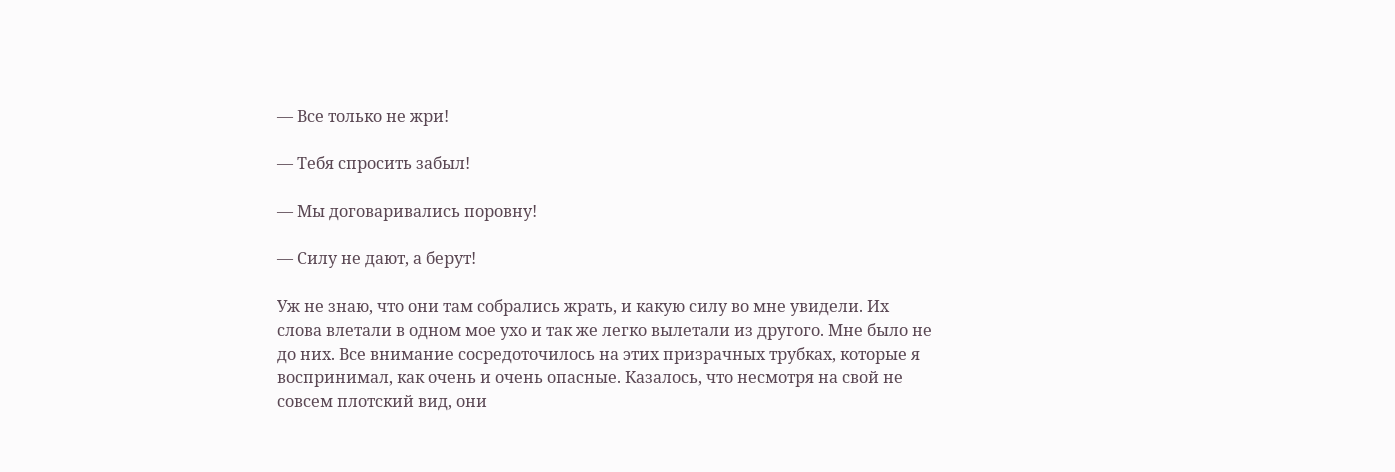— Все только не жри!

— Тебя спросить забыл!

— Мы договаривались поровну!

— Силу не дают, а берут!

Уж не знаю, что они там собрались жрать, и какую силу во мне увидели. Их слова влетали в одном мое ухо и так же легко вылетали из другого. Мне было не до них. Все внимание сосредоточилось на этих призрачных трубках, которые я воспринимал, как очень и очень опасные. Казалось, что несмотря на свой не совсем плотский вид, они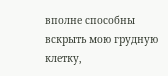вполне способны вскрыть мою грудную клетку,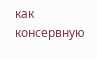как консервную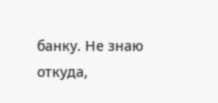банку. Не знаю откуда,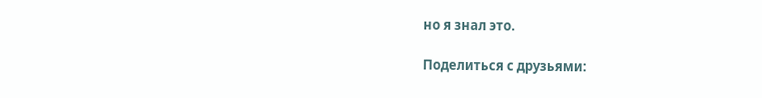но я знал это.

Поделиться с друзьями: